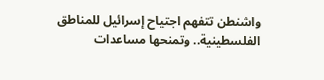واشنطن تتفهم اجتياح إسرائيل للمناطق الفلسطينية.. وتمنحها مساعدات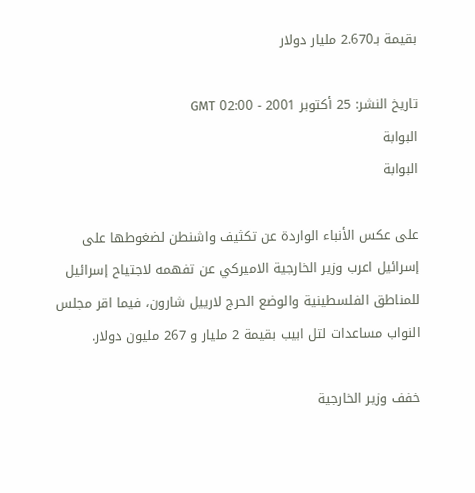بقيمة بـ2.670 مليار دولار

تاريخ النشر: 25 أكتوبر 2001 - 02:00 GMT
البوابة
البوابة

على عكس الأنباء الواردة عن تكثيف واشنطن لضغوطها على إسرائيل اعرب وزير الخارجية الاميركي عن تفهمه لاجتياح إسرائيل للمناطق الفلسطينية والوضع الحرج لارييل شارون، فيما اقر مجلس النواب مساعدات لتل ابيب بقيمة 2 مليار و 267 مليون دولار.

خفف وزير الخارجية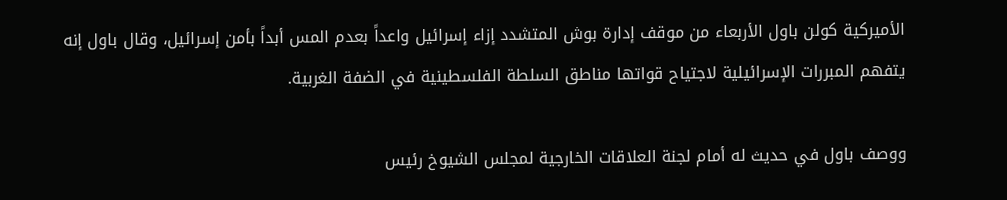الأميركية كولن باول الأربعاء من موقف إدارة بوش المتشدد إزاء إسرائيل واعداً بعدم المس أبداً بأمن إسرائيل، وقال باول إنه يتفهم المبررات الإسرائيلية لاجتياح قواتها مناطق السلطة الفلسطينية في الضفة الغربية.

ووصف باول في حديث له أمام لجنة العلاقات الخارجية لمجلس الشيوخ رئيس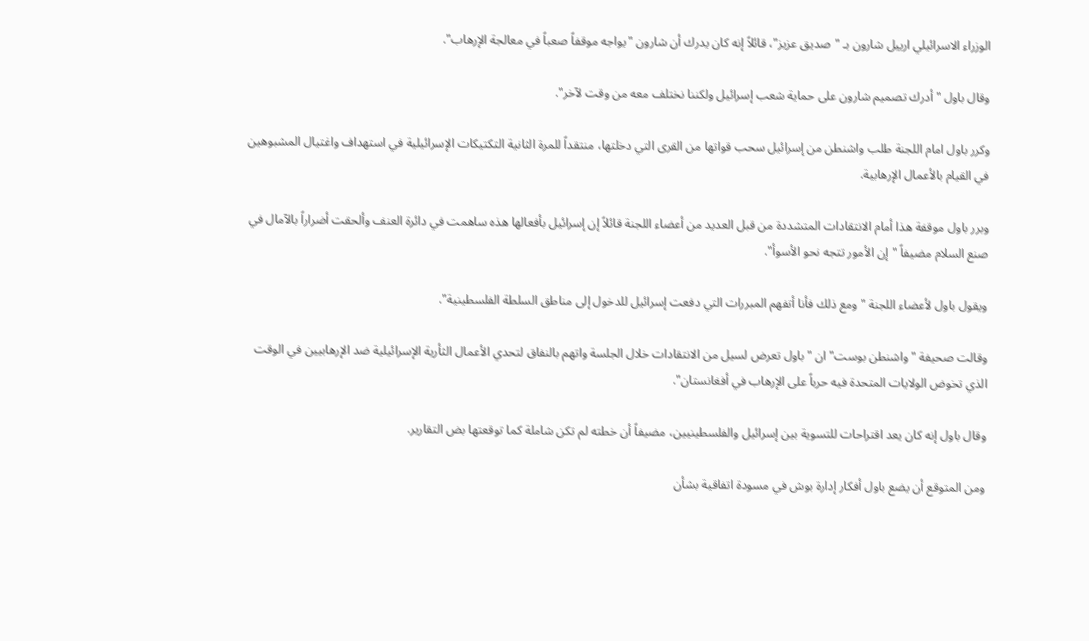الوزراء الاسرائيلي ارييل شارون بـ "صديق عزيز"، قائلاً إنه كان يدرك أن شارون "يواجه موقفاً صعباً في معالجة الإرهاب".

وقال باول "أدرك تصميم شارون على حماية شعب إسرائيل ولكننا نختلف معه من وقت لآخر".

وكرر باول امام اللجنة طلب واشنطن من إسرائيل سحب قواتها من القرى التي دخلتها، منتقداً للمرة الثانية التكتيكات الإسرائيلية في استهداف واغتيال المشبوهين في القيام بالأعمال الإرهابية.

وبرر باول موقفة هذا أمام الانتقادات المتشددة من قبل العديد من أعضاء اللجنة قائلاً إن إسرائيل بأفعالها هذه ساهمت في دائرة العنف وألحقت أضراراً بالآمال في صنع السلام مضيفاً "إن الأمور تتجه نحو الأسوأ".

ويقول باول لأعضاء اللجنة "ومع ذلك فأنا أتفهم المبررات التي دفعت إسرائيل للدخول إلى مناطق السلطة الفلسطينية".

وقالت صحيفة "واشنطن بوست" ان "باول تعرض لسيل من الانتقادات خلال الجلسة واتهم بالنفاق لتحدي الأعمال الثأرية الإسرائيلية ضد الإرهابيين في الوقت الذي تخوض الولايات المتحدة فيه حرباً على الإرهاب في أفغانستان".

وقال باول إنه كان يعد اقتراحات للتسوية بين إسرائيل والفلسطينيين، مضيفاً أن خطته لم تكن شاملة كما توقعتها بض التقارير.

ومن المتوقع أن يضع باول أفكار إدارة بوش في مسودة اتفاقية بشأن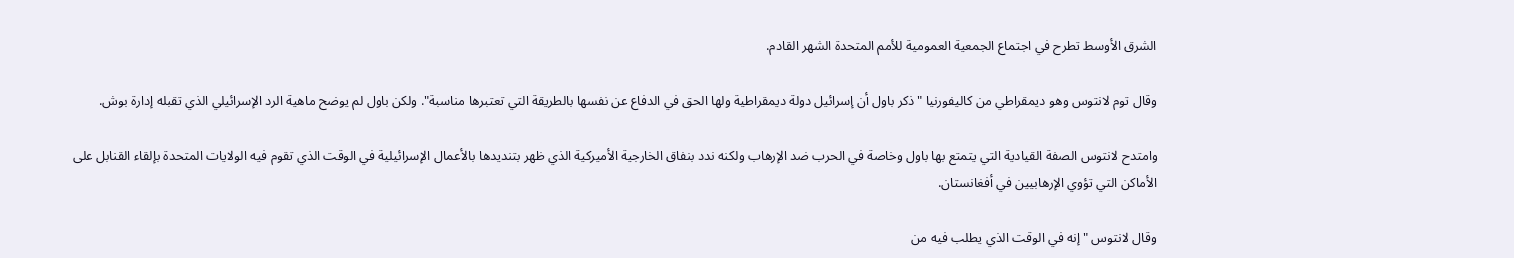الشرق الأوسط تطرح في اجتماع الجمعية العمومية للأمم المتحدة الشهر القادم.

وقال توم لانتوس وهو ديمقراطي من كاليفورنيا "ذكر باول أن إسرائيل دولة ديمقراطية ولها الحق في الدفاع عن نفسها بالطريقة التي تعتبرها مناسبة". ولكن باول لم يوضح ماهية الرد الإسرائيلي الذي تقبله إدارة بوش.

وامتدح لانتوس الصفة القيادية التي يتمتع بها باول وخاصة في الحرب ضد الإرهاب ولكنه ندد بنفاق الخارجية الأميركية الذي ظهر بتنديدها بالأعمال الإسرائيلية في الوقت الذي تقوم فيه الولايات المتحدة بإلقاء القنابل على الأماكن التي تؤوي الإرهابيين في أفغانستان.

وقال لانتوس "إنه في الوقت الذي يطلب فيه من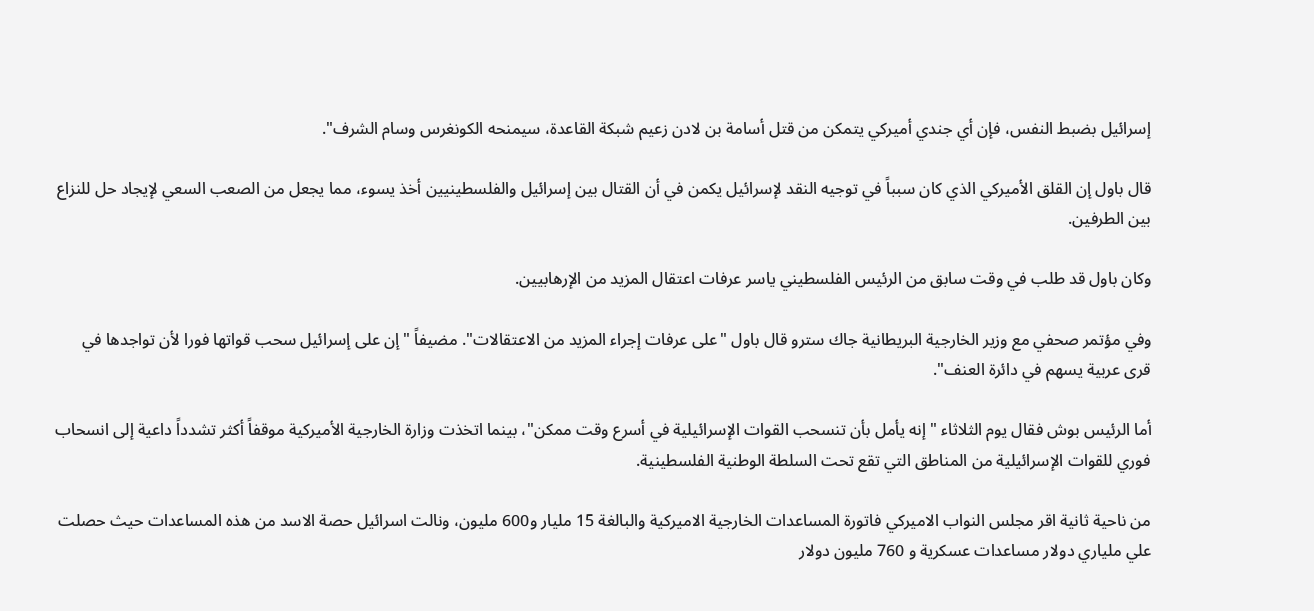إسرائيل بضبط النفس، فإن أي جندي أميركي يتمكن من قتل أسامة بن لادن زعيم شبكة القاعدة، سيمنحه الكونغرس وسام الشرف".

قال باول إن القلق الأميركي الذي كان سبباً في توجيه النقد لإسرائيل يكمن في أن القتال بين إسرائيل والفلسطينيين أخذ يسوء، مما يجعل من الصعب السعي لإيجاد حل للنزاع بين الطرفين.

وكان باول قد طلب في وقت سابق من الرئيس الفلسطيني ياسر عرفات اعتقال المزيد من الإرهابيين.

وفي مؤتمر صحفي مع وزير الخارجية البريطانية جاك سترو قال باول "على عرفات إجراء المزيد من الاعتقالات". مضيفاً "إن على إسرائيل سحب قواتها فورا لأن تواجدها في قرى عربية يسهم في دائرة العنف".

أما الرئيس بوش فقال يوم الثلاثاء "إنه يأمل بأن تنسحب القوات الإسرائيلية في أسرع وقت ممكن"، بينما اتخذت وزارة الخارجية الأميركية موقفاً أكثر تشدداً داعية إلى انسحاب فوري للقوات الإسرائيلية من المناطق التي تقع تحت السلطة الوطنية الفلسطينية.

من ناحية ثانية اقر مجلس النواب الاميركي فاتورة المساعدات الخارجية الاميركية والبالغة 15 مليار و600 مليون، ونالت اسرائيل حصة الاسد من هذه المساعدات حيث حصلت علي ملياري دولار مساعدات عسكرية و 760 مليون دولار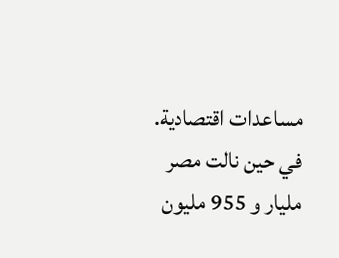مساعدات اقتصادية. في حين نالت مصر مليار و 955 مليون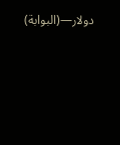دولار—(البوابة)